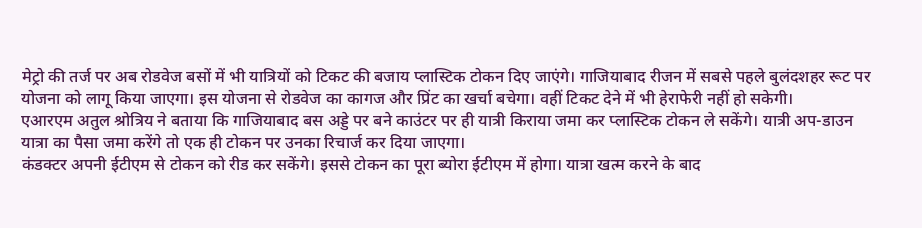मेट्रो की तर्ज पर अब रोडवेज बसों में भी यात्रियों को टिकट की बजाय प्लास्टिक टोकन दिए जाएंगे। गाजियाबाद रीजन में सबसे पहले बुलंदशहर रूट पर योजना को लागू किया जाएगा। इस योजना से रोडवेज का कागज और प्रिंट का खर्चा बचेगा। वहीं टिकट देने में भी हेराफेरी नहीं हो सकेगी।
एआरएम अतुल श्रोत्रिय ने बताया कि गाजियाबाद बस अड्डे पर बने काउंटर पर ही यात्री किराया जमा कर प्लास्टिक टोकन ले सकेंगे। यात्री अप-डाउन यात्रा का पैसा जमा करेंगे तो एक ही टोकन पर उनका रिचार्ज कर दिया जाएगा।
कंडक्टर अपनी ईटीएम से टोकन को रीड कर सकेंगे। इससे टोकन का पूरा ब्योरा ईटीएम में होगा। यात्रा खत्म करने के बाद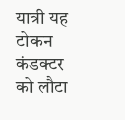यात्री यह टोकन कंडक्टर को लौटा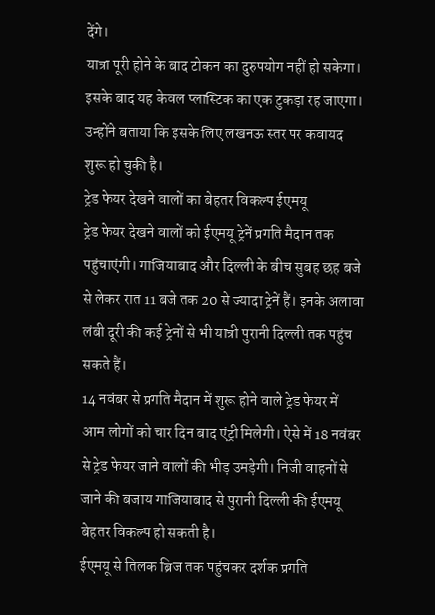देंगे।
यात्रा पूरी होने के बाद टोकन का दुरुपयोग नहीं हो सकेगा। इसके बाद यह केवल प्लास्टिक का एक टुकड़ा रह जाएगा। उन्होंने बताया कि इसके लिए लखनऊ स्तर पर कवायद शुरू हो चुकी है।
ट्रेड फेयर देखने वालों का बेहतर विकल्प ईएमयू
ट्रेड फेयर देखने वालों को ईएमयू ट्रेनें प्रगति मैदान तक पहुंचाएंगी। गाजियाबाद और दिल्ली के बीच सुबह छह बजे से लेकर रात 11 बजे तक 20 से ज्यादा ट्रेनें हैं। इनके अलावा लंबी दूरी की कई ट्रेनों से भी यात्री पुरानी दिल्ली तक पहुंच सकते हैं।
14 नवंबर से प्रगति मैदान में शुरू होने वाले ट्रेड फेयर में आम लोगों को चार दिन बाद एंट्री मिलेगी। ऐसे में 18 नवंबर से ट्रेड फेयर जाने वालों की भीड़ उमड़ेगी। निजी वाहनों से जाने की बजाय गाजियाबाद से पुरानी दिल्ली की ईएमयू बेहतर विकल्प हो सकती है।
ईएमयू से तिलक ब्रिज तक पहुंचकर दर्शक प्रगति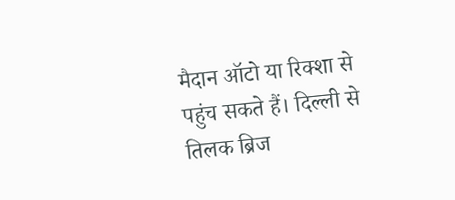मैदान ऑटो या रिक्शा से पहुंच सकते हैं। दिल्ली से तिलक ब्रिज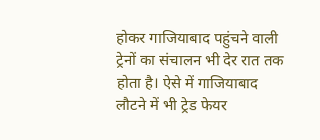होकर गाजियाबाद पहुंचने वाली ट्रेनों का संचालन भी देर रात तक होता है। ऐसे में गाजियाबाद लौटने में भी ट्रेड फेयर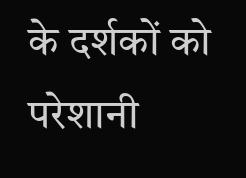के दर्शकों को परेशानी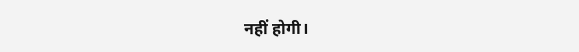नहीं होगी।